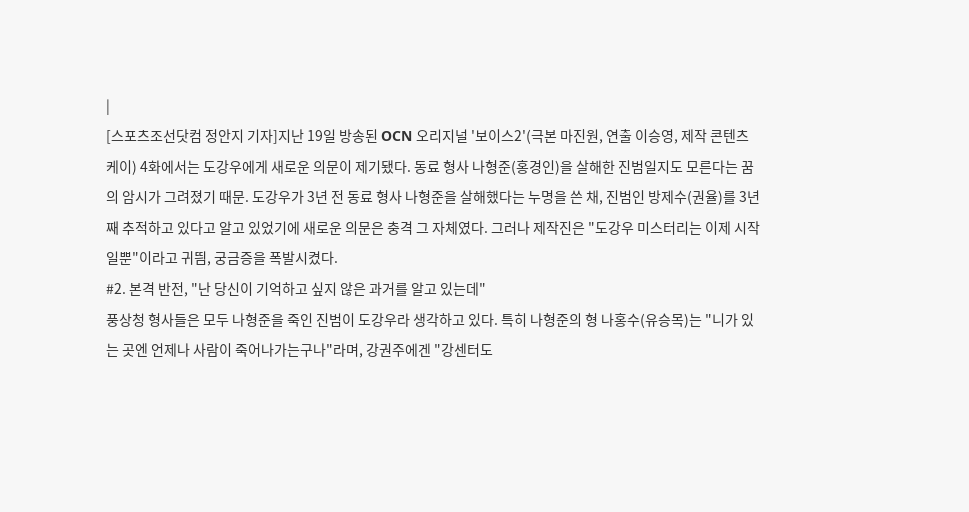|
[스포츠조선닷컴 정안지 기자]지난 19일 방송된 OCN 오리지널 '보이스2'(극본 마진원, 연출 이승영, 제작 콘텐츠케이) 4화에서는 도강우에게 새로운 의문이 제기됐다. 동료 형사 나형준(홍경인)을 살해한 진범일지도 모른다는 꿈의 암시가 그려졌기 때문. 도강우가 3년 전 동료 형사 나형준을 살해했다는 누명을 쓴 채, 진범인 방제수(권율)를 3년째 추적하고 있다고 알고 있었기에 새로운 의문은 충격 그 자체였다. 그러나 제작진은 "도강우 미스터리는 이제 시작일뿐"이라고 귀띔, 궁금증을 폭발시켰다.
#2. 본격 반전, "난 당신이 기억하고 싶지 않은 과거를 알고 있는데"
풍상청 형사들은 모두 나형준을 죽인 진범이 도강우라 생각하고 있다. 특히 나형준의 형 나홍수(유승목)는 "니가 있는 곳엔 언제나 사람이 죽어나가는구나"라며, 강권주에겐 "강센터도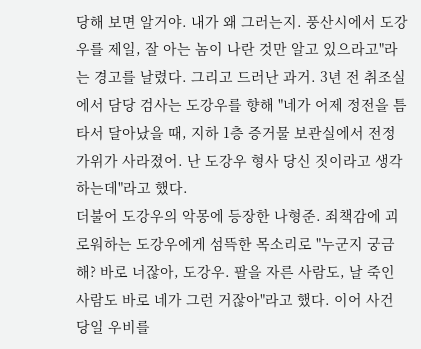당해 보면 알거야. 내가 왜 그러는지. 풍산시에서 도강우를 제일, 잘 아는 놈이 나란 것만 알고 있으라고"라는 경고를 날렸다. 그리고 드러난 과거. 3년 전 취조실에서 담당 검사는 도강우를 향해 "네가 어제 정전을 틈타서 달아났을 때, 지하 1층 증거물 보관실에서 전정 가위가 사라졌어. 난 도강우 형사 당신 짓이라고 생각하는데"라고 했다.
더불어 도강우의 악몽에 등장한 나형준. 죄책감에 괴로워하는 도강우에게 섬뜩한 목소리로 "누군지 궁금해? 바로 너잖아, 도강우. 팔을 자른 사람도, 날 죽인 사람도 바로 네가 그런 거잖아"라고 했다. 이어 사건 당일 우비를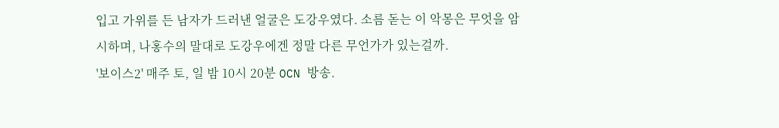입고 가위를 든 남자가 드러낸 얼굴은 도강우였다. 소름 돋는 이 악몽은 무엇을 암시하며, 나홍수의 말대로 도강우에겐 정말 다른 무언가가 있는걸까.
'보이스2' 매주 토, 일 밤 10시 20분 OCN 방송.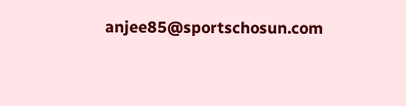anjee85@sportschosun.com